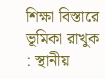শিক্ষা বিস্তারে ভূমিকা রাখুক : স্থানীয়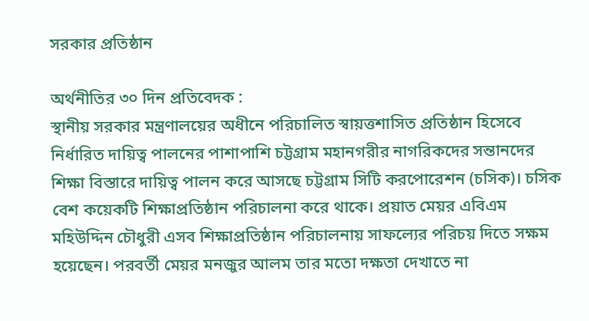সরকার প্রতিষ্ঠান

অর্থনীতির ৩০ দিন প্রতিবেদক :
স্থানীয় সরকার মন্ত্রণালয়ের অধীনে পরিচালিত স্বায়ত্তশাসিত প্রতিষ্ঠান হিসেবে নির্ধারিত দায়িত্ব পালনের পাশাপাশি চট্টগ্রাম মহানগরীর নাগরিকদের সন্তানদের শিক্ষা বিস্তারে দায়িত্ব পালন করে আসছে চট্টগ্রাম সিটি করপোরেশন (চসিক)। চসিক বেশ কয়েকটি শিক্ষাপ্রতিষ্ঠান পরিচালনা করে থাকে। প্রয়াত মেয়র এবিএম মহিউদ্দিন চৌধুরী এসব শিক্ষাপ্রতিষ্ঠান পরিচালনায় সাফল্যের পরিচয় দিতে সক্ষম হয়েছেন। পরবর্তী মেয়র মনজুর আলম তার মতো দক্ষতা দেখাতে না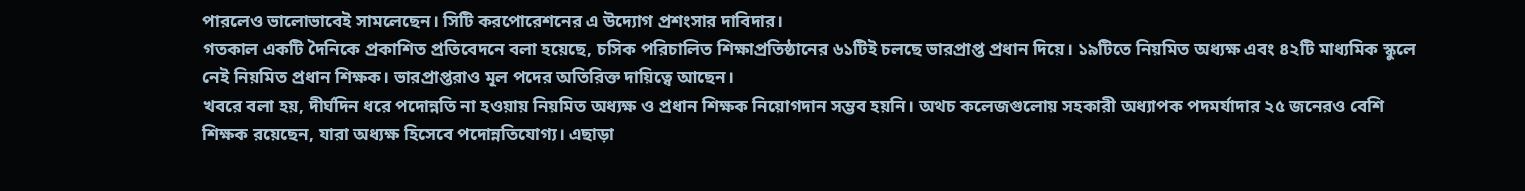পারলেও ভালোভাবেই সামলেছেন। সিটি করপোরেশনের এ উদ্যোগ প্রশংসার দাবিদার।
গতকাল একটি দৈনিকে প্রকাশিত প্রতিবেদনে বলা হয়েছে, চসিক পরিচালিত শিক্ষাপ্রতিষ্ঠানের ৬১টিই চলছে ভারপ্রাপ্ত প্রধান দিয়ে। ১৯টিতে নিয়মিত অধ্যক্ষ এবং ৪২টি মাধ্যমিক স্কুলে নেই নিয়মিত প্রধান শিক্ষক। ভারপ্রাপ্তরাও মূল পদের অতিরিক্ত দায়িত্বে আছেন।
খবরে বলা হয়, দীর্ঘদিন ধরে পদোন্নতি না হওয়ায় নিয়মিত অধ্যক্ষ ও প্রধান শিক্ষক নিয়োগদান সম্ভব হয়নি। অথচ কলেজগুলোয় সহকারী অধ্যাপক পদমর্যাদার ২৫ জনেরও বেশি শিক্ষক রয়েছেন, যারা অধ্যক্ষ হিসেবে পদোন্নতিযোগ্য। এছাড়া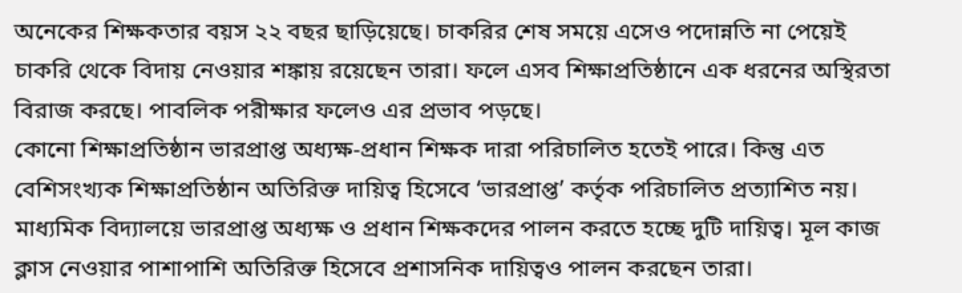অনেকের শিক্ষকতার বয়স ২২ বছর ছাড়িয়েছে। চাকরির শেষ সময়ে এসেও পদোন্নতি না পেয়েই চাকরি থেকে বিদায় নেওয়ার শঙ্কায় রয়েছেন তারা। ফলে এসব শিক্ষাপ্রতিষ্ঠানে এক ধরনের অস্থিরতা বিরাজ করছে। পাবলিক পরীক্ষার ফলেও এর প্রভাব পড়ছে।
কোনো শিক্ষাপ্রতিষ্ঠান ভারপ্রাপ্ত অধ্যক্ষ-প্রধান শিক্ষক দারা পরিচালিত হতেই পারে। কিন্তু এত বেশিসংখ্যক শিক্ষাপ্রতিষ্ঠান অতিরিক্ত দায়িত্ব হিসেবে ‘ভারপ্রাপ্ত’ কর্তৃক পরিচালিত প্রত্যাশিত নয়। মাধ্যমিক বিদ্যালয়ে ভারপ্রাপ্ত অধ্যক্ষ ও প্রধান শিক্ষকদের পালন করতে হচ্ছে দুটি দায়িত্ব। মূল কাজ ক্লাস নেওয়ার পাশাপাশি অতিরিক্ত হিসেবে প্রশাসনিক দায়িত্বও পালন করছেন তারা।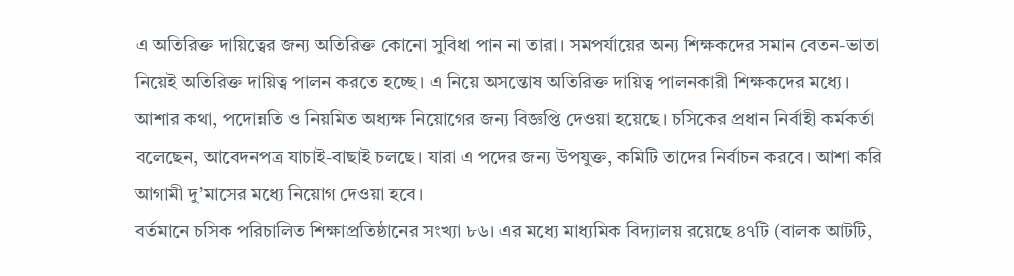এ অতিরিক্ত দায়িত্বের জন্য অতিরিক্ত কোনো সুবিধা পান না তারা। সমপর্যায়ের অন্য শিক্ষকদের সমান বেতন-ভাতা নিয়েই অতিরিক্ত দায়িত্ব পালন করতে হচ্ছে। এ নিয়ে অসন্তোষ অতিরিক্ত দায়িত্ব পালনকারী শিক্ষকদের মধ্যে।
আশার কথা, পদোন্নতি ও নিয়মিত অধ্যক্ষ নিয়োগের জন্য বিজ্ঞপ্তি দেওয়া হয়েছে। চসিকের প্রধান নির্বাহী কর্মকর্তা বলেছেন, আবেদনপত্র যাচাই-বাছাই চলছে। যারা এ পদের জন্য উপযুক্ত, কমিটি তাদের নির্বাচন করবে। আশা করি আগামী দু’মাসের মধ্যে নিয়োগ দেওয়া হবে।
বর্তমানে চসিক পরিচালিত শিক্ষাপ্রতিষ্ঠানের সংখ্যা ৮৬। এর মধ্যে মাধ্যমিক বিদ্যালয় রয়েছে ৪৭টি (বালক আটটি,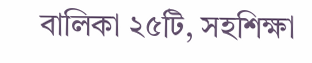বালিকা ২৫টি, সহশিক্ষা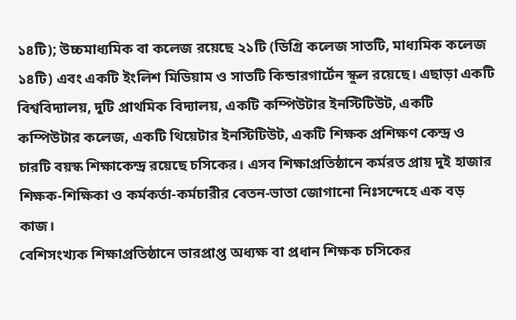১৪টি); উচ্চমাধ্যমিক বা কলেজ রয়েছে ২১টি (ডিগ্রি কলেজ সাতটি, মাধ্যমিক কলেজ ১৪টি) এবং একটি ইংলিশ মিডিয়াম ও সাতটি কিন্ডারগার্টেন স্কুল রয়েছে। এছাড়া একটি বিশ্ববিদ্যালয়, দুটি প্রাথমিক বিদ্যালয়, একটি কম্পিউটার ইনস্টিটিউট, একটি কম্পিউটার কলেজ, একটি থিয়েটার ইনস্টিটিউট, একটি শিক্ষক প্রশিক্ষণ কেন্দ্র ও চারটি বয়স্ক শিক্ষাকেন্দ্র রয়েছে চসিকের। এসব শিক্ষাপ্রতিষ্ঠানে কর্মরত প্রায় দুই হাজার শিক্ষক-শিক্ষিকা ও কর্মকর্তা-কর্মচারীর বেতন-ভাতা জোগানো নিঃসন্দেহে এক বড় কাজ।
বেশিসংখ্যক শিক্ষাপ্রতিষ্ঠানে ভারপ্রাপ্ত অধ্যক্ষ বা প্রধান শিক্ষক চসিকের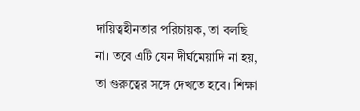দায়িত্বহীনতার পরিচায়ক, তা বলছি না। তবে এটি যেন দীর্ঘমেয়াদি না হয়, তা গুরুত্বের সঙ্গে দেখতে হবে। শিক্ষা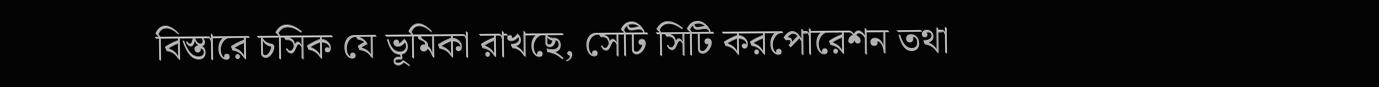বিস্তারে চসিক যে ভূমিকা রাখছে, সেটি সিটি করপোরেশন তথা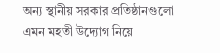অন্য স্থানীয় সরকার প্রতিষ্ঠানগুলো এমন মহতী উদ্যোগ নিয়ে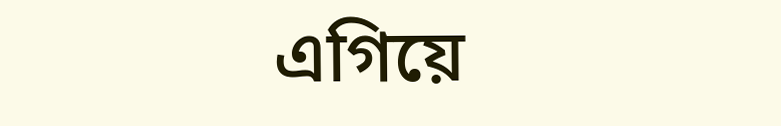এগিয়ে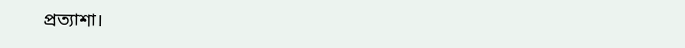প্রত্যাশা।